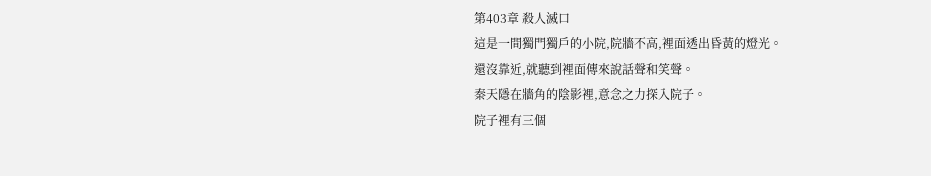第403章 殺人滅口
這是一間獨門獨戶的小院,院牆不高,裡面透出昏黃的燈光。
還沒靠近,就聽到裡面傳來說話聲和笑聲。
秦天隱在牆角的陰影裡,意念之力探入院子。
院子裡有三個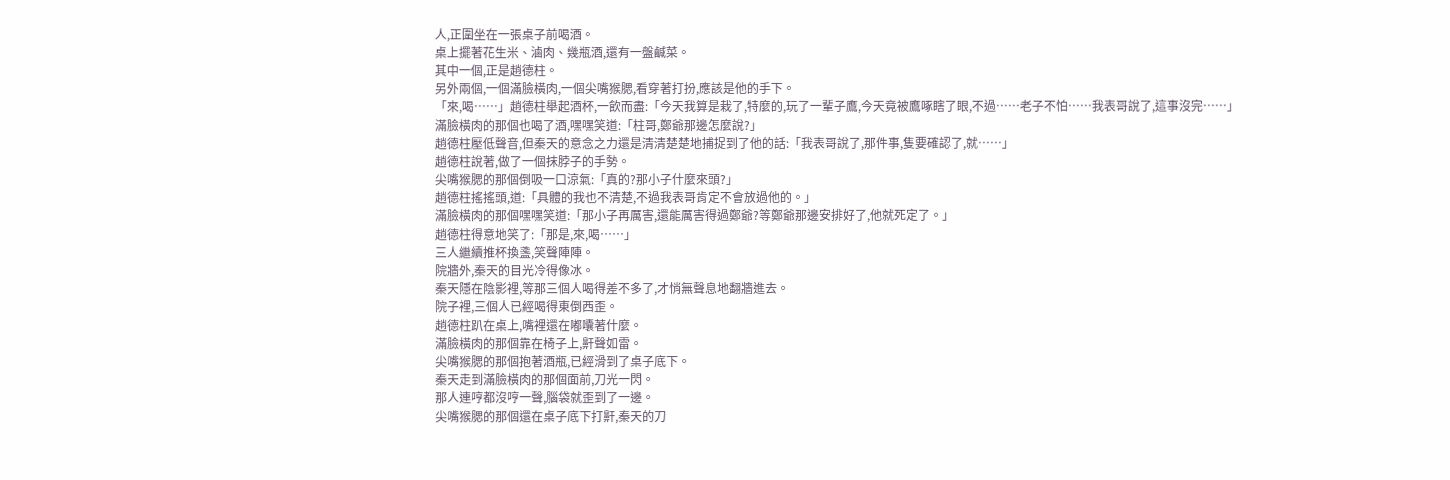人,正圍坐在一張桌子前喝酒。
桌上擺著花生米、滷肉、幾瓶酒,還有一盤鹹菜。
其中一個,正是趙德柱。
另外兩個,一個滿臉橫肉,一個尖嘴猴腮,看穿著打扮,應該是他的手下。
「來,喝……」趙德柱舉起酒杯,一飲而盡:「今天我算是栽了,特麼的,玩了一輩子鷹,今天竟被鷹啄瞎了眼,不過……老子不怕……我表哥說了,這事沒完……」
滿臉橫肉的那個也喝了酒,嘿嘿笑道:「柱哥,鄭爺那邊怎麼說?」
趙德柱壓低聲音,但秦天的意念之力還是清清楚楚地捕捉到了他的話:「我表哥說了,那件事,隻要確認了,就……」
趙德柱說著,做了一個抹脖子的手勢。
尖嘴猴腮的那個倒吸一口涼氣:「真的?那小子什麼來頭?」
趙德柱搖搖頭,道:「具體的我也不清楚,不過我表哥肯定不會放過他的。」
滿臉橫肉的那個嘿嘿笑道:「那小子再厲害,還能厲害得過鄭爺?等鄭爺那邊安排好了,他就死定了。」
趙德柱得意地笑了:「那是,來,喝……」
三人繼續推杯換盞,笑聲陣陣。
院牆外,秦天的目光冷得像冰。
秦天隱在陰影裡,等那三個人喝得差不多了,才悄無聲息地翻牆進去。
院子裡,三個人已經喝得東倒西歪。
趙德柱趴在桌上,嘴裡還在嘟囔著什麼。
滿臉橫肉的那個靠在椅子上,鼾聲如雷。
尖嘴猴腮的那個抱著酒瓶,已經滑到了桌子底下。
秦天走到滿臉橫肉的那個面前,刀光一閃。
那人連哼都沒哼一聲,腦袋就歪到了一邊。
尖嘴猴腮的那個還在桌子底下打鼾,秦天的刀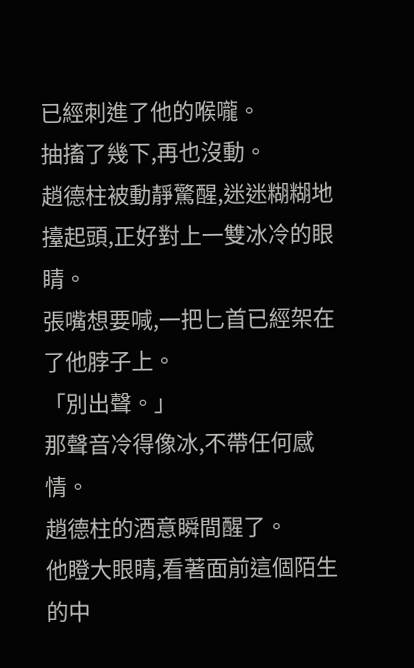已經刺進了他的喉嚨。
抽搐了幾下,再也沒動。
趙德柱被動靜驚醒,迷迷糊糊地擡起頭,正好對上一雙冰冷的眼睛。
張嘴想要喊,一把匕首已經架在了他脖子上。
「別出聲。」
那聲音冷得像冰,不帶任何感情。
趙德柱的酒意瞬間醒了。
他瞪大眼睛,看著面前這個陌生的中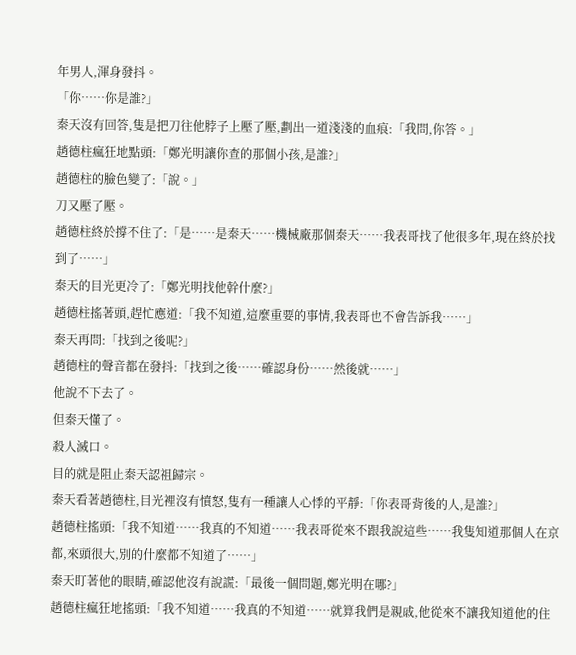年男人,渾身發抖。
「你……你是誰?」
秦天沒有回答,隻是把刀往他脖子上壓了壓,劃出一道淺淺的血痕:「我問,你答。」
趙德柱瘋狂地點頭:「鄭光明讓你查的那個小孩,是誰?」
趙德柱的臉色變了:「說。」
刀又壓了壓。
趙德柱終於撐不住了:「是……是秦天……機械廠那個秦天……我表哥找了他很多年,現在終於找到了……」
秦天的目光更冷了:「鄭光明找他幹什麼?」
趙德柱搖著頭,趕忙應道:「我不知道,這麼重要的事情,我表哥也不會告訴我……」
秦天再問:「找到之後呢?」
趙德柱的聲音都在發抖:「找到之後……確認身份……然後就……」
他說不下去了。
但秦天懂了。
殺人滅口。
目的就是阻止秦天認祖歸宗。
秦天看著趙德柱,目光裡沒有憤怒,隻有一種讓人心悸的平靜:「你表哥背後的人,是誰?」
趙德柱搖頭:「我不知道……我真的不知道……我表哥從來不跟我說這些……我隻知道那個人在京都,來頭很大,別的什麼都不知道了……」
秦天盯著他的眼睛,確認他沒有說謊:「最後一個問題,鄭光明在哪?」
趙德柱瘋狂地搖頭:「我不知道……我真的不知道……就算我們是親戚,他從來不讓我知道他的住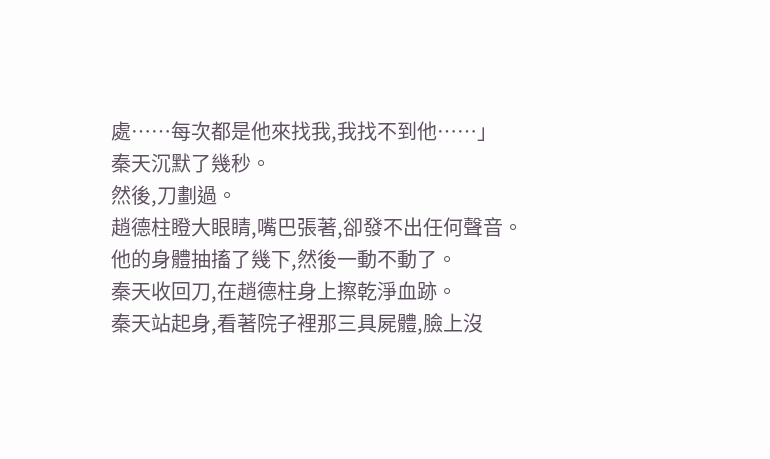處……每次都是他來找我,我找不到他……」
秦天沉默了幾秒。
然後,刀劃過。
趙德柱瞪大眼睛,嘴巴張著,卻發不出任何聲音。
他的身體抽搐了幾下,然後一動不動了。
秦天收回刀,在趙德柱身上擦乾淨血跡。
秦天站起身,看著院子裡那三具屍體,臉上沒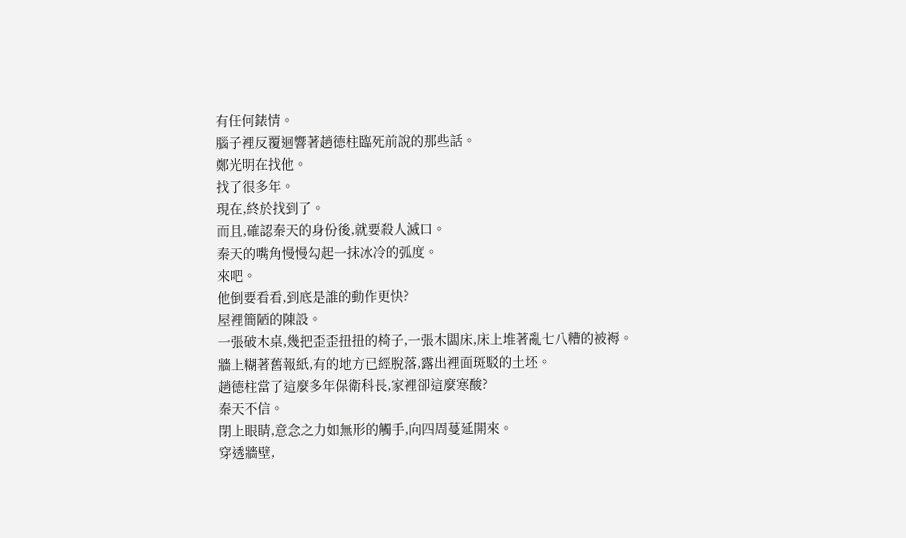有任何錶情。
腦子裡反覆迴響著趙德柱臨死前說的那些話。
鄭光明在找他。
找了很多年。
現在,終於找到了。
而且,確認秦天的身份後,就要殺人滅口。
秦天的嘴角慢慢勾起一抹冰冷的弧度。
來吧。
他倒要看看,到底是誰的動作更快?
屋裡簡陋的陳設。
一張破木桌,幾把歪歪扭扭的椅子,一張木闆床,床上堆著亂七八糟的被褥。
牆上糊著舊報紙,有的地方已經脫落,露出裡面斑駁的土坯。
趙德柱當了這麼多年保衛科長,家裡卻這麼寒酸?
秦天不信。
閉上眼睛,意念之力如無形的觸手,向四周蔓延開來。
穿透牆壁,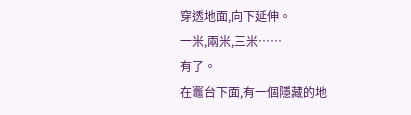穿透地面,向下延伸。
一米,兩米,三米……
有了。
在竈台下面,有一個隱藏的地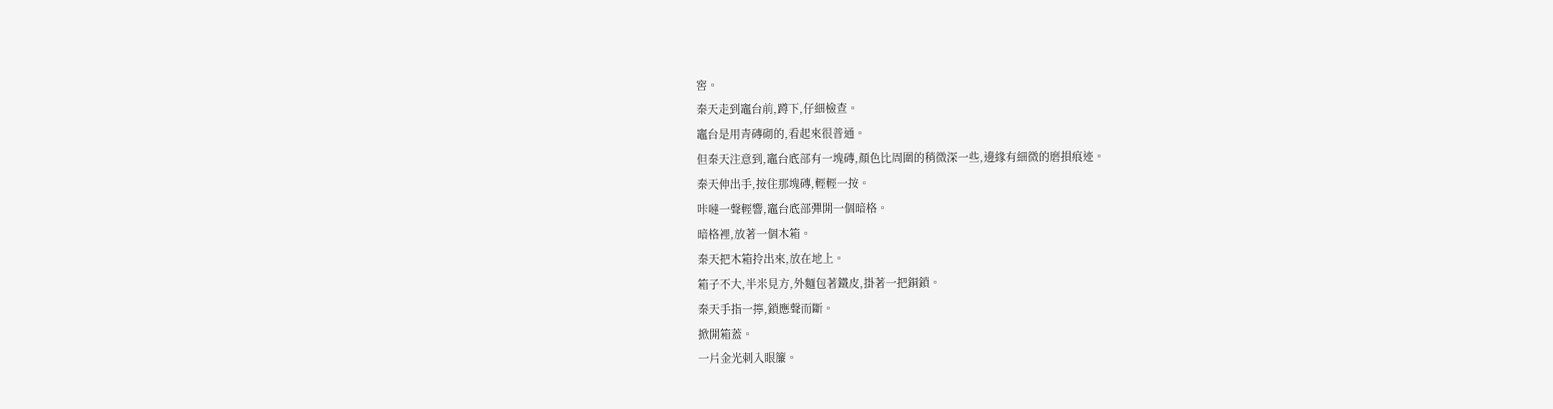窖。
秦天走到竈台前,蹲下,仔細檢查。
竈台是用青磚砌的,看起來很普通。
但秦天注意到,竈台底部有一塊磚,顏色比周圍的稍微深一些,邊緣有細微的磨損痕迹。
秦天伸出手,按住那塊磚,輕輕一按。
咔噠一聲輕響,竈台底部彈開一個暗格。
暗格裡,放著一個木箱。
秦天把木箱拎出來,放在地上。
箱子不大,半米見方,外麵包著鐵皮,掛著一把銅鎖。
秦天手指一擰,鎖應聲而斷。
掀開箱蓋。
一片金光刺入眼簾。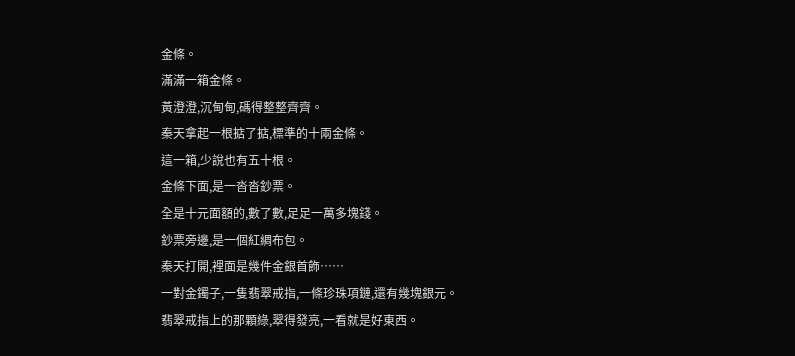金條。
滿滿一箱金條。
黃澄澄,沉甸甸,碼得整整齊齊。
秦天拿起一根掂了掂,標準的十兩金條。
這一箱,少說也有五十根。
金條下面,是一沓沓鈔票。
全是十元面額的,數了數,足足一萬多塊錢。
鈔票旁邊,是一個紅綢布包。
秦天打開,裡面是幾件金銀首飾……
一對金鐲子,一隻翡翠戒指,一條珍珠項鏈,還有幾塊銀元。
翡翠戒指上的那顆綠,翠得發亮,一看就是好東西。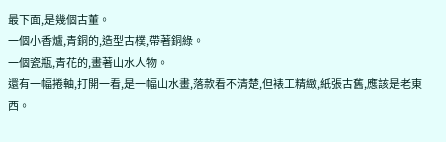最下面,是幾個古董。
一個小香爐,青銅的,造型古樸,帶著銅綠。
一個瓷瓶,青花的,畫著山水人物。
還有一幅捲軸,打開一看,是一幅山水畫,落款看不清楚,但裱工精緻,紙張古舊,應該是老東西。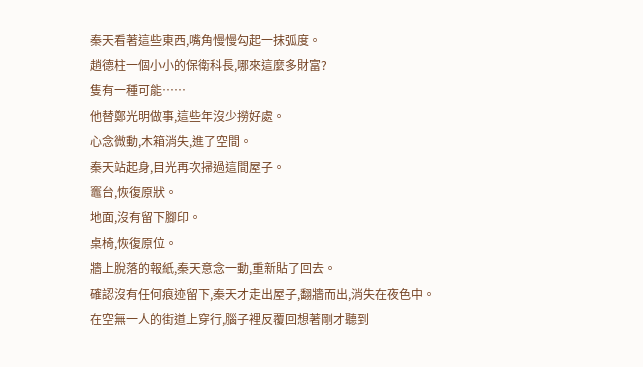秦天看著這些東西,嘴角慢慢勾起一抹弧度。
趙德柱一個小小的保衛科長,哪來這麼多財富?
隻有一種可能……
他替鄭光明做事,這些年沒少撈好處。
心念微動,木箱消失,進了空間。
秦天站起身,目光再次掃過這間屋子。
竈台,恢復原狀。
地面,沒有留下腳印。
桌椅,恢復原位。
牆上脫落的報紙,秦天意念一動,重新貼了回去。
確認沒有任何痕迹留下,秦天才走出屋子,翻牆而出,消失在夜色中。
在空無一人的街道上穿行,腦子裡反覆回想著剛才聽到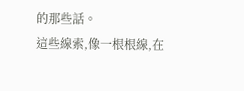的那些話。
這些線索,像一根根線,在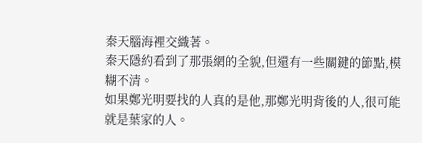秦天腦海裡交織著。
秦天隱約看到了那張網的全貌,但還有一些關鍵的節點,模糊不清。
如果鄭光明要找的人真的是他,那鄭光明背後的人,很可能就是葉家的人。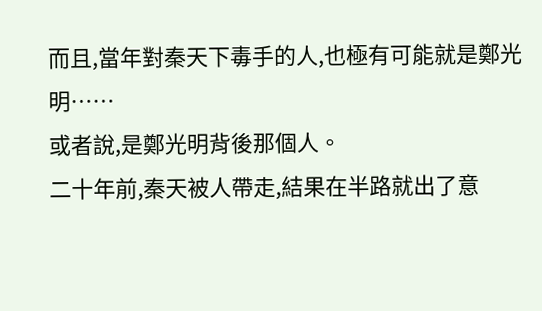而且,當年對秦天下毒手的人,也極有可能就是鄭光明……
或者說,是鄭光明背後那個人。
二十年前,秦天被人帶走,結果在半路就出了意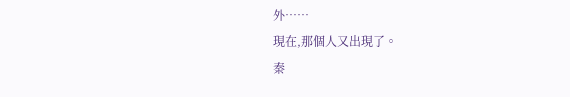外……
現在,那個人又出現了。
秦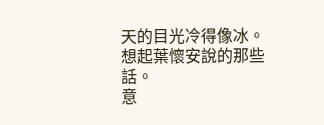天的目光冷得像冰。
想起葉懷安說的那些話。
意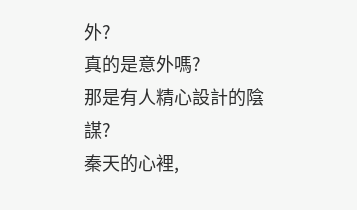外?
真的是意外嗎?
那是有人精心設計的陰謀?
秦天的心裡,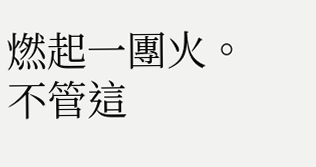燃起一團火。
不管這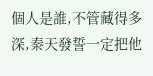個人是誰,不管藏得多深,秦天發誓一定把他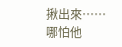揪出來……
哪怕他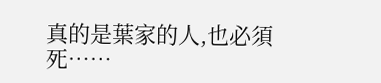真的是葉家的人,也必須死……